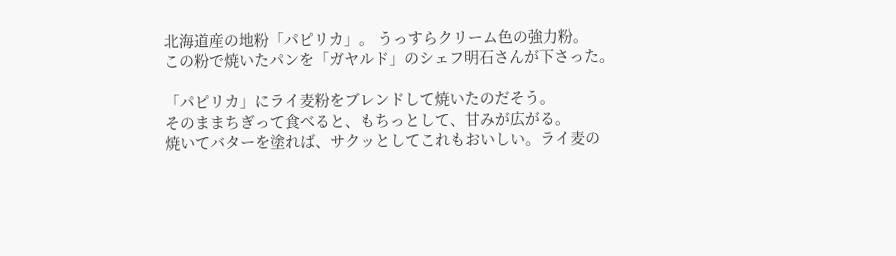北海道産の地粉「パピリカ」。 うっすらクリーム色の強力粉。
この粉で焼いたパンを「ガヤルド」のシェフ明石さんが下さった。

「パピリカ」にライ麦粉をブレンドして焼いたのだそう。
そのままちぎって食べると、もちっとして、甘みが広がる。
焼いてバターを塗れば、サクッとしてこれもおいしい。ライ麦の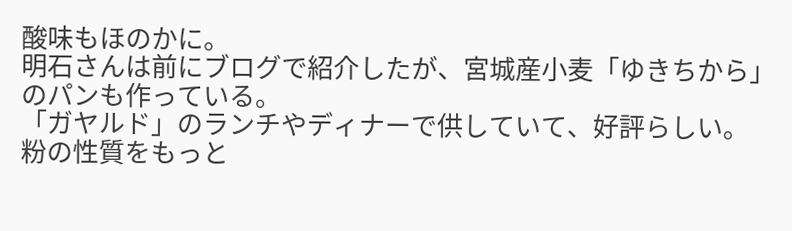酸味もほのかに。
明石さんは前にブログで紹介したが、宮城産小麦「ゆきちから」のパンも作っている。
「ガヤルド」のランチやディナーで供していて、好評らしい。
粉の性質をもっと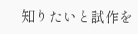知りたいと試作を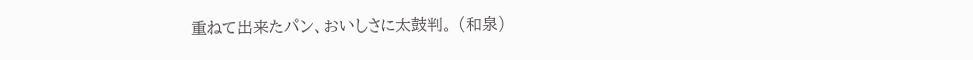重ねて出来たパン、おいしさに太鼓判。 (和泉)